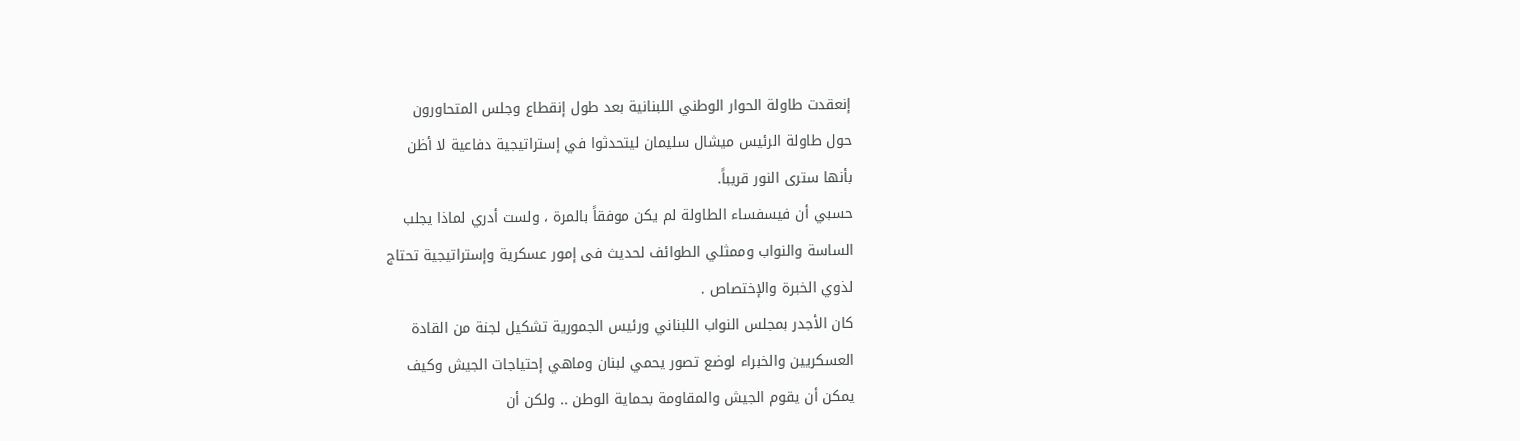إنعقدت طاولة الحوار الوطني اللبنانية بعد طول إنقطاع وجلس المتحاورون
حول طاولة الرئيس ميشال سليمان ليتحدثوا في إستراتيجية دفاعية لا أظن
بأنها سترى النور قريباً.
حسبي أن فيسفساء الطاولة لم يكن موفقاً بالمرة ، ولست أدري لماذا يجلب
الساسة والنواب وممثلي الطوائف لحديث فى إمور عسكرية وإستراتيجية تحتاج
لذوي الخبرة والإختصاص .
كان الأجدر بمجلس النواب اللبناني ورئيس الجمورية تشكيل لجنة من القادة
العسكريين والخبراء لوضع تصور يحمي لبنان وماهي إحتياجات الجيش وكيف
يمكن أن يقوم الجيش والمقاومة بحماية الوطن .. ولكن أن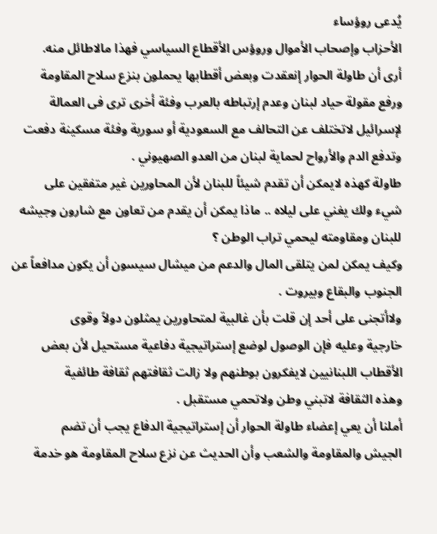يُدعى روؤساء
الأحزاب وإصحاب الأموال وروؤس الأقطاع السياسي فهذا مالاطائل منه.
أرى أن طاولة الحوار إنعقدت وبعض أقطابها يحملون بنزع سلاح المقاومة
ورفع مقولة حياد لبنان وعدم إرتباطه بالعرب وفئة أخرى ترى فى العمالة
لإسرائيل لاتختلف عن التحالف مع السعودية أو سورية وفئة مسكينة دفعت
وتدفع الدم والأرواح لحماية لبنان من العدو الصهيوني .
طاولة كهذه لايمكن أن تقدم شيئاً للبنان لأن المحاورين غير متفقين على
شيء ولك يغني على ليلاه .. ماذا يمكن أن يقدم من تعاون مع شارون وجيشه
للبنان ومقاومته ليحمي تراب الوطن ؟
وكيف يمكن لمن يتلقى المال والدعم من ميشال سيسون أن يكون مدافعاً عن
الجنوب والبقاع وبيروت .
ولاأتجنى على أحد إن قلت بأن غالبية لمتحاورين يمثلون دولاً وقوى
خارجية وعليه فإن الوصول لوضع إستراتيجية دفاعية مستحيل لأن بعض
الأقطاب اللبنانيين لايفكرون بوطنهم ولا زالت ثقافتهم ثقافة طائفية
وهذه الثقافة لاتبني وطن ولاتحمي مستقبل .
أملنا أن يعي إعضاء طاولة الحوار أن إستراتيجية الدفاع يجب أن تضم
الجيش والمقاومة والشعب وأن الحديث عن نزع سلاح المقاومة هو خدمة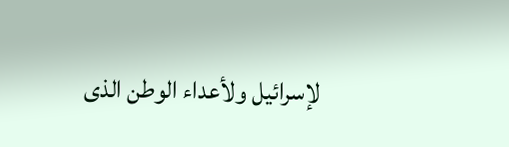لإسرائيل ولأعداء الوطن الذى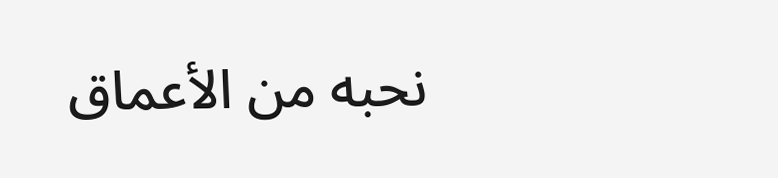نحبه من الأعماق